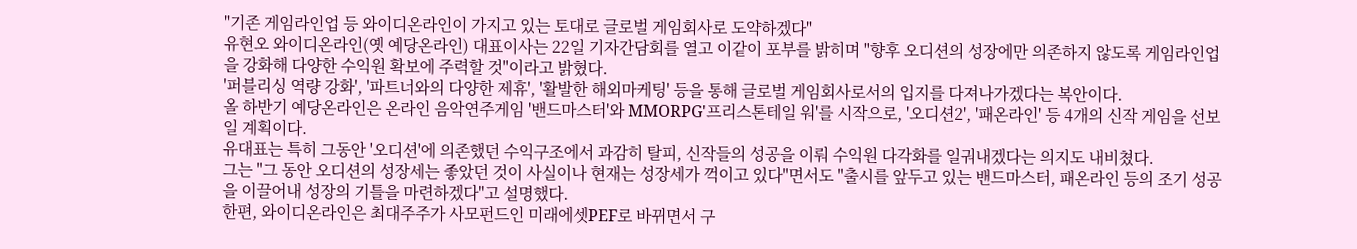"기존 게임라인업 등 와이디온라인이 가지고 있는 토대로 글로벌 게임회사로 도약하겠다"
유현오 와이디온라인(옛 예당온라인) 대표이사는 22일 기자간담회를 열고 이같이 포부를 밝히며 "향후 오디션의 성장에만 의존하지 않도록 게임라인업을 강화해 다양한 수익원 확보에 주력할 것"이라고 밝혔다.
'퍼블리싱 역량 강화', '파트너와의 다양한 제휴', '활발한 해외마케팅' 등을 통해 글로벌 게임회사로서의 입지를 다져나가겠다는 복안이다.
올 하반기 예당온라인은 온라인 음악연주게임 '밴드마스터'와 MMORPG'프리스톤테일 워'를 시작으로, '오디션2', '패온라인' 등 4개의 신작 게임을 선보일 계획이다.
유대표는 특히 그동안 '오디션'에 의존했던 수익구조에서 과감히 탈피, 신작들의 성공을 이뤄 수익원 다각화를 일궈내겠다는 의지도 내비쳤다.
그는 "그 동안 오디션의 성장세는 좋았던 것이 사실이나 현재는 성장세가 꺽이고 있다"면서도 "출시를 앞두고 있는 밴드마스터, 패온라인 등의 조기 성공을 이끌어내 성장의 기틀을 마련하겠다"고 설명했다.
한편, 와이디온라인은 최대주주가 사모펀드인 미래에셋PEF로 바뀌면서 구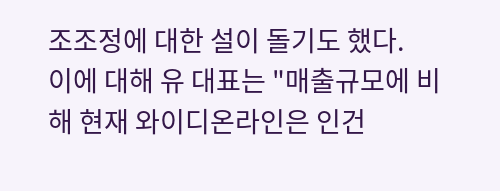조조정에 대한 설이 돌기도 했다.
이에 대해 유 대표는 "매출규모에 비해 현재 와이디온라인은 인건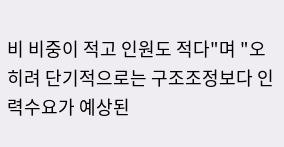비 비중이 적고 인원도 적다"며 "오히려 단기적으로는 구조조정보다 인력수요가 예상된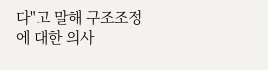다"고 말해 구조조정에 대한 의사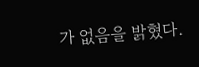가 없음을 밝혔다.